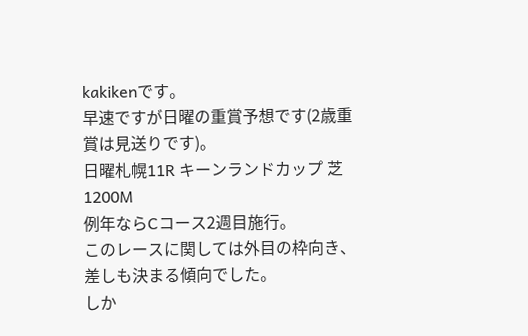kakikenです。
早速ですが日曜の重賞予想です(2歳重賞は見送りです)。
日曜札幌11R キーンランドカップ 芝1200M
例年ならCコース2週目施行。
このレースに関しては外目の枠向き、差しも決まる傾向でした。
しか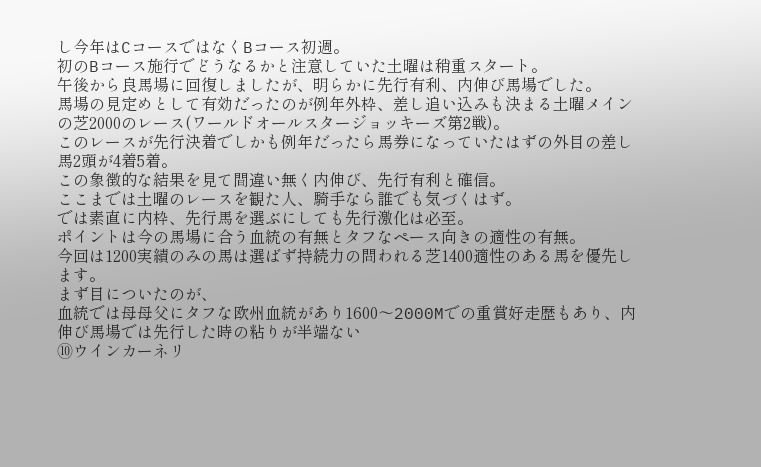し今年はCコースではなくBコース初週。
初のBコース施行でどうなるかと注意していた土曜は稍重スタート。
午後から良馬場に回復しましたが、明らかに先行有利、内伸び馬場でした。
馬場の見定めとして有効だったのが例年外枠、差し追い込みも決まる土曜メインの芝2000のレース(ワールドオールスタージョッキーズ第2戦)。
このレースが先行決着でしかも例年だったら馬券になっていたはずの外目の差し馬2頭が4着5着。
この象徴的な結果を見て間違い無く内伸び、先行有利と確信。
ここまでは土曜のレースを観た人、騎手なら誰でも気づくはず。
では素直に内枠、先行馬を選ぶにしても先行激化は必至。
ポイントは今の馬場に合う血統の有無とタフなペース向きの適性の有無。
今回は1200実績のみの馬は選ばず持続力の問われる芝1400適性のある馬を優先します。
まず目についたのが、
血統では母母父にタフな欧州血統があり1600〜2000Mでの重賞好走歴もあり、内伸び馬場では先行した時の粘りが半端ない
⑩ウインカーネリ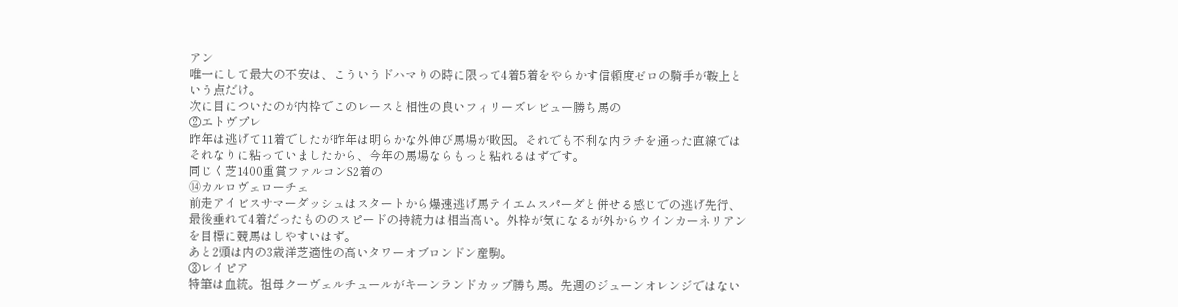アン
唯一にして最大の不安は、こういうドハマりの時に限って4着5着をやらかす信頼度ゼロの騎手が鞍上という点だけ。
次に目についたのが内枠でこのレースと相性の良いフィリーズレビュー勝ち馬の
②エトヴプレ
昨年は逃げて11着でしたが昨年は明らかな外伸び馬場が敗因。それでも不利な内ラチを通った直線ではそれなりに粘っていましたから、今年の馬場ならもっと粘れるはずです。
同じく芝1400重賞ファルコンS2着の
⑭カルロヴェローチェ
前走アイビスサマーダッシュはスタートから爆速逃げ馬テイエムスパーダと併せる感じでの逃げ先行、最後垂れて4着だったもののスピードの持続力は相当高い。外枠が気になるが外からウインカーネリアンを目標に競馬はしやすいはず。
あと2頭は内の3歳洋芝適性の高いタワーオブロンドン産駒。
③レイピア
特筆は血統。祖母クーヴェルチュールがキーンランドカップ勝ち馬。先週のジューンオレンジではない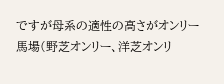ですが母系の適性の高さがオンリー馬場(野芝オンリー、洋芝オンリ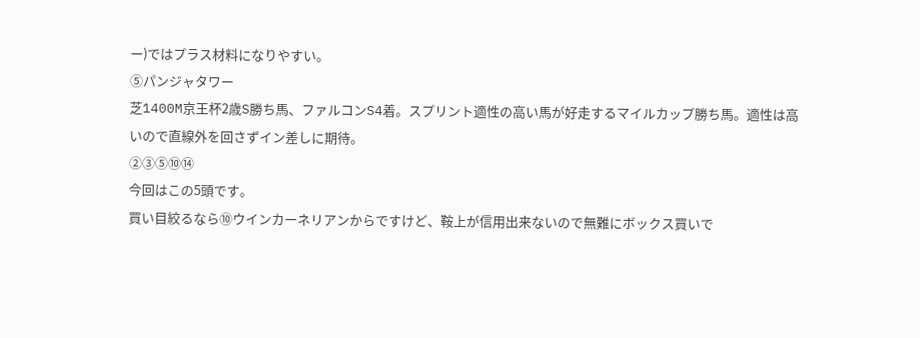ー)ではプラス材料になりやすい。
⑤パンジャタワー
芝1400M京王杯2歳S勝ち馬、ファルコンS4着。スプリント適性の高い馬が好走するマイルカップ勝ち馬。適性は高いので直線外を回さずイン差しに期待。
②③⑤⑩⑭
今回はこの5頭です。
買い目絞るなら⑩ウインカーネリアンからですけど、鞍上が信用出来ないので無難にボックス買いで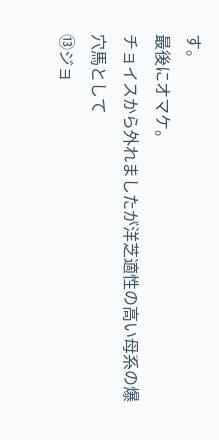す。
最後にオマケ。
チョイスから外れましたが洋芝適性の高い母系の爆穴馬として
⑬ジョ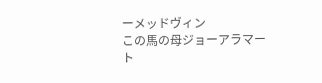ーメッドヴィン
この馬の母ジョーアラマート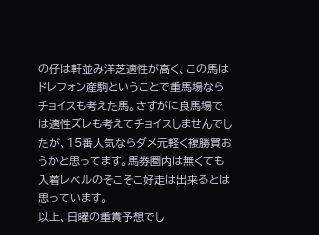の仔は軒並み洋芝適性が高く、この馬はドレフォン産駒ということで重馬場ならチョイスも考えた馬。さすがに良馬場では適性ズレも考えてチョイスしませんでしたが、15番人気ならダメ元軽く複勝買おうかと思ってます。馬券圏内は無くても入着レベルのそこそこ好走は出来るとは思っています。
以上、日曜の重賞予想でし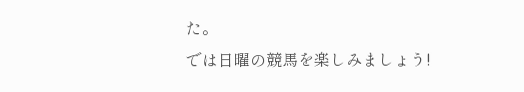た。
では日曜の競馬を楽しみましょう!